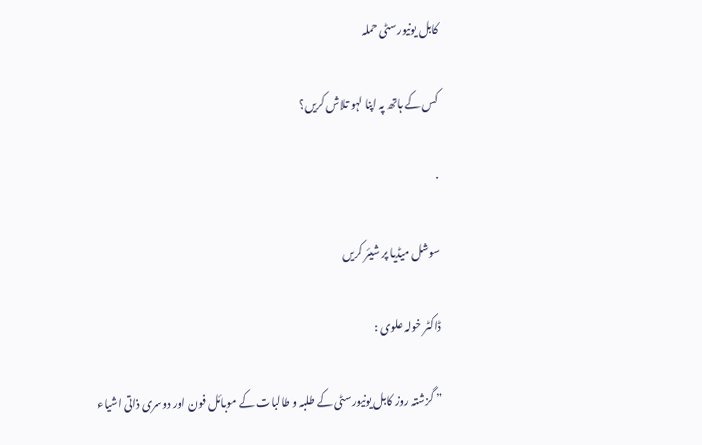کابل یونیورسٹی حملہ

کس کے ہاتھ پہ اپنا لہو تلاش کریں؟

·

سوشل میڈیا پر شیئر کریں

ڈاکٹر خولہ علوی :

” گزشتہ روز کابل یونیورسٹی کے طلبہ و طالبات کے موبائل فون اور دوسری ذاتی اشیاء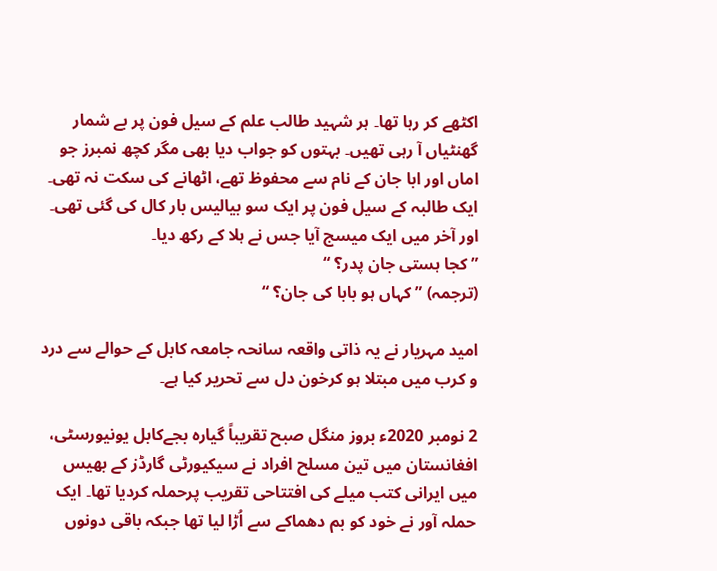اکٹھے کر رہا تھا۔ ہر شہید طالب علم کے سیل فون پر بے شمار گھنٹیاں آ رہی تھیں۔ بہتوں کو جواب دیا بھی مگر کچھ نمبرز جو اماں اور ابا جان کے نام سے محفوظ تھے، اٹھانے کی سکت نہ تھی۔ ایک طالبہ کے سیل فون پر ایک سو بیالیس بار کال کی گئی تھی۔ اور آخر میں ایک میسج آیا جس نے ہلا کے رکھ دیا۔
” کجا ہستی جان پدر؟ “
(ترجمہ) ” کہاں ہو بابا کی جان؟ “

امید مہریار نے یہ ذاتی واقعہ سانحہ جامعہ کابل کے حوالے سے درد و کرب میں مبتلا ہو کرخون دل سے تحریر کیا ہے۔

2 نومبر 2020ء بروز منگل صبح تقریباً گیارہ بجےکابل یونیورسٹی، افغانستان میں تین مسلح افراد نے سیکیورٹی گارڈز کے بھیس میں ایرانی کتب میلے کی افتتاحی تقریب پرحملہ کردیا تھا۔ ایک حملہ آور نے خود کو بم دھماکے سے اُڑا لیا تھا جبکہ باقی دونوں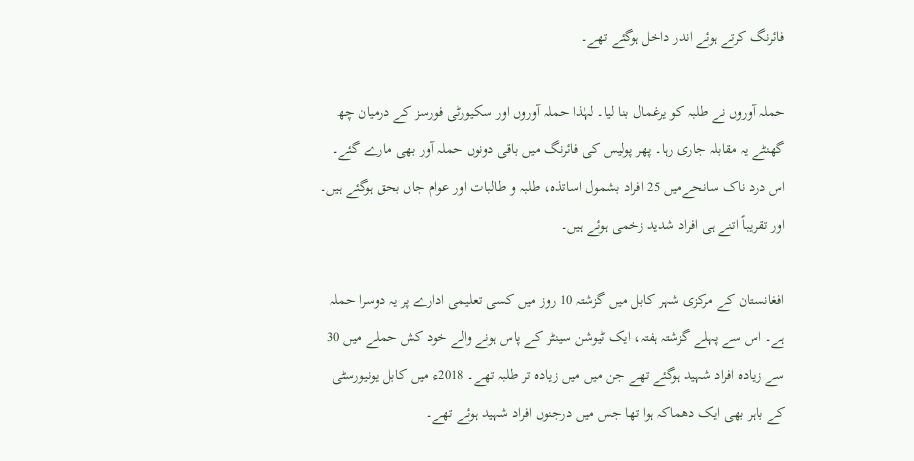فائرنگ کرتے ہوئے اندر داخل ہوگئے تھے۔

حملہ آوروں نے طلبہ کو یرغمال بنا لیا۔ لہٰذا حملہ آوروں اور سکیورٹی فورسز کے درمیان چھ گھنٹے یہ مقابلہ جاری رہا۔ پھر پولیس کی فائرنگ میں باقی دونوں حملہ آور بھی مارے گئے۔ اس درد ناک سانحےمیں 25 افراد بشمول اساتذہ، طلبہ و طالبات اور عوام جاں بحق ہوگئے ہیں۔ اور تقریباً اتنے ہی افراد شدید زخمی ہوئے ہیں۔

افغانستان کے مرکزی شہر کابل میں گزشتہ 10 روز میں کسی تعلیمی ادارے پر یہ دوسرا حملہ ہے۔ اس سے پہلے گزشتہ ہفتہ، ایک ٹیوشن سینٹر کے پاس ہونے والے خود کش حملے میں 30 سے زیادہ افراد شہید ہوگئے تھے جن میں میں زیادہ تر طلبہ تھے۔ 2018ء میں کابل یونیورسٹی کے باہر بھی ایک دھماکہ ہوا تھا جس میں درجنوں افراد شہید ہوئے تھے۔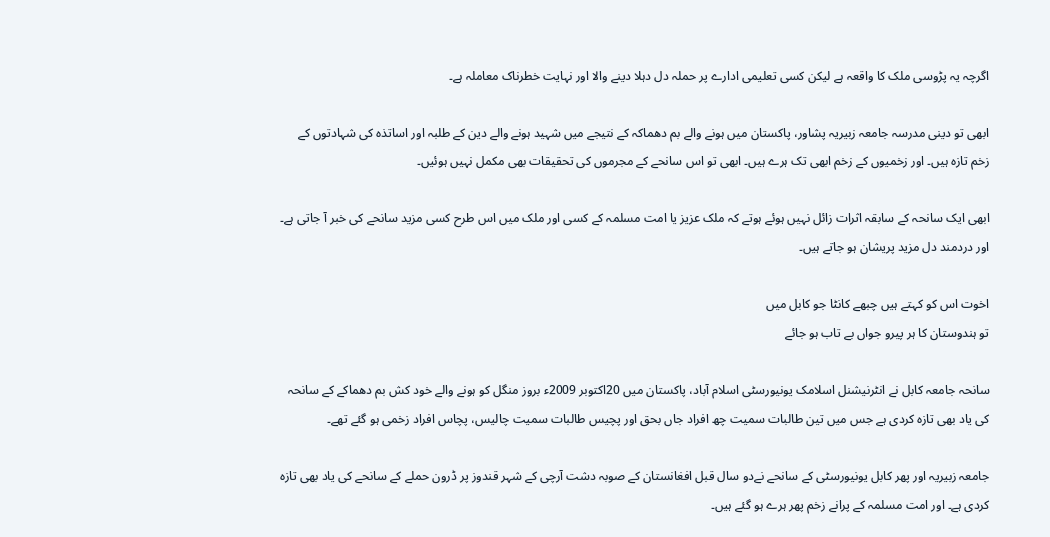اگرچہ یہ پڑوسی ملک کا واقعہ ہے لیکن کسی تعلیمی ادارے پر حملہ دل دہلا دینے والا اور نہایت خطرناک معاملہ ہے۔

ابھی تو دینی مدرسہ جامعہ زبیریہ پشاور، پاکستان میں ہونے والے بم دھماکہ کے نتیجے میں شہید ہونے والے دین کے طلبہ اور اساتذہ کی شہادتوں کے زخم تازہ ہیں۔ اور زخمیوں کے زخم ابھی تک ہرے ہیں۔ ابھی تو اس سانحے کے مجرموں کی تحقیقات بھی مکمل نہیں ہوئیں۔

ابھی ایک سانحہ کے سابقہ اثرات زائل نہیں ہوئے ہوتے کہ ملک عزیز یا امت مسلمہ کے کسی اور ملک میں اس طرح کسی مزید سانحے کی خبر آ جاتی ہے۔ اور دردمند دل مزید پریشان ہو جاتے ہیں۔

اخوت اس کو کہتے ہیں چبھے کانٹا جو کابل میں
تو ہندوستان کا ہر پیرو جواں بے تاب ہو جائے

سانحہ جامعہ کابل نے انٹرنیشنل اسلامک یونیورسٹی اسلام آباد، پاکستان میں 20اکتوبر 2009ء بروز منگل کو ہونے والے خود کش بم دھماکے کے سانحہ کی یاد بھی تازہ کردی ہے جس میں تین طالبات سمیت چھ افراد جاں بحق اور پچیس طالبات سمیت چالیس، پچاس افراد زخمی ہو گئے تھے۔

جامعہ زبیریہ اور پھر کابل یونیورسٹی کے سانحے نےدو سال قبل افغانستان کے صوبہ دشت آرچی کے شہر قندوز پر ڈرون حملے کے سانحے کی یاد بھی تازہ کردی ہے۔ اور امت مسلمہ کے پرانے زخم پھر ہرے ہو گئے ہیں۔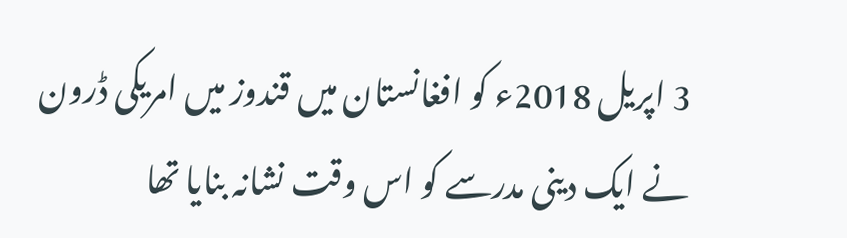3 اپریل 2018ء کو افغانستان میں قندوز میں امریکی ڈرون نے ایک دینی مدرسے کو اس وقت نشانہ بنایا تھا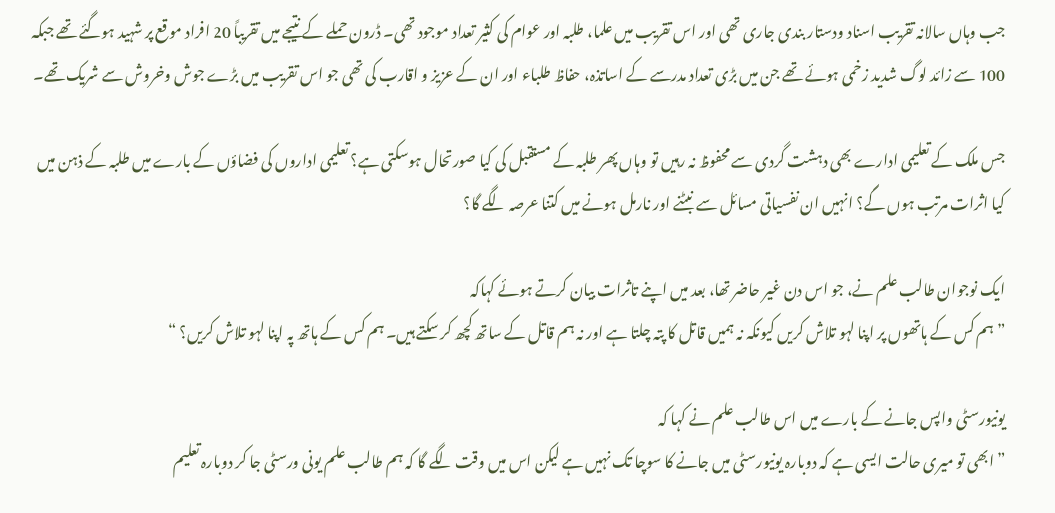جب وہاں سالانہ تقریب اسناد ودستار بندی جاری تھی اور اس تقریب میں علما، طلبہ اور عوام کی کثیر تعداد موجود تھی۔ ڈرون حملے کے نتیجے میں تقریباً 20 افراد موقع پر شہید ہوگئے تھے جبکہ 100 سے زائد لوگ شدید زخمی ہوئے تھے جن میں بڑی تعداد مدرسے کے اساتذہ، حفاظ طلباء اور ان کے عزیز و اقارب کی تھی جو اس تقریب میں بڑے جوش وخروش سے شریک تھے۔

جس ملک کے تعلیمی ادارے بھی دہشت گردی سے محفوظ نہ رہیں تو وہاں پھر طلبہ کے مستقبل کی کیا صورتحال ہوسکتی ہے؟ تعلیمی اداروں کی فضاؤں کے بارے میں طلبہ کے ذہن میں کیا اثرات مرتب ہوں گے؟ انہیں ان نفسیاتی مسائل سے نبٹنے اور نارمل ہونے میں کتنا عرصہ لگے گا؟

ایک نوجوان طالب علم نے، جو اس دن غیر حاضر تھا، بعد میں اپنے تاثرات بیان کرتے ہوئے کہاکہ
” ہم کس کے ہاتھوں پر اپنا لہو تلاش کریں کیونکہ نہ ہمیں قاتل کا پتہ چلتا ہے اور نہ ہم قاتل کے ساتھ کچھ کر سکتے ہیں۔ ہم کس کے ہاتھ پہ اپنا لہو تلاش کریں؟ “

یونیورسٹی واپس جانے کے بارے میں اس طالب علم نے کہا کہ
” ابھی تو میری حالت ایسی ہے کہ دوبارہ یونیورسٹی میں جانے کا سوچا تک نہیں ہے لیکن اس میں وقت لگے گا کہ ہم طالب علم یونی ورسٹی جا کر دوبارہ تعلیم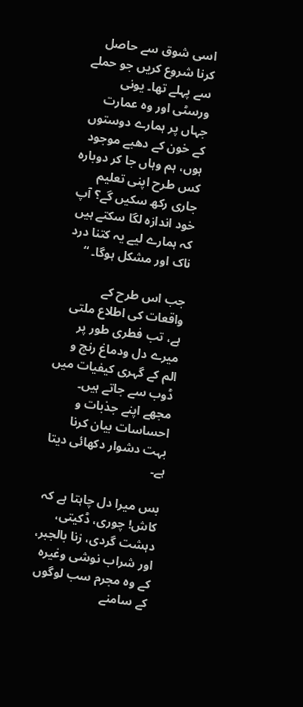اسی شوق سے حاصل کرنا شروع کریں جو حملے سے پہلے تھا۔ یونی ورسٹی اور وہ عمارت جہاں پر ہمارے دوستوں کے خون کے دھبے موجود ہوں، ہم وہاں جا کر دوبارہ کس طرح اپنی تعلیم جاری رکھ سکیں گے؟ آپ خود اندازہ لگا سکتے ہیں کہ ہمارے لیے یہ کتنا درد ناک اور مشکل ہوگا۔ “

جب اس طرح کے واقعات کی اطلاع ملتی ہے، تب فطری طور پر میرے دل ودماغ رنج و الم کے گہری کیفیات میں ڈوب سے جاتے ہیں۔ مجھے اپنے جذبات و احساسات بیان کرنا بہت دشوار دکھائی دیتا ہے۔

بس میرا دل چاہتا ہے کہ
کاش! چوری، ڈکیتی، دہشت گردی، زنا بالجبر، اور شراب نوشی وغیرہ کے وہ مجرم سب لوگوں کے سامنے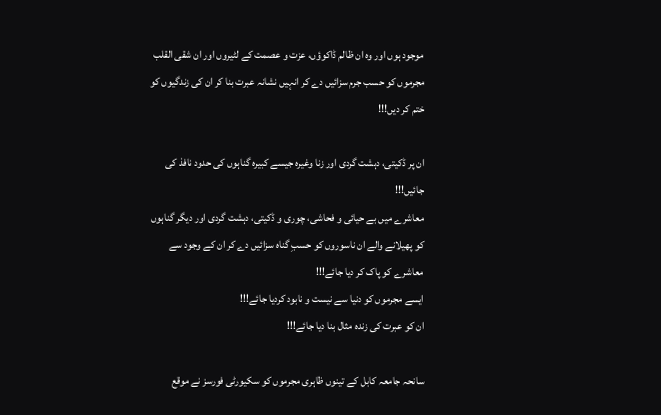موجود ہوں اور وہ ان ظالم ڈاکوؤں، عزت و عصمت کے لٹیروں اور ان شقی القلب مجرموں کو حسب جرم سزائیں دے کر انہیں نشانہ عبرت بنا کر ان کی زندگیوں کو ختم کر دیں!!!

ان پر ڈکیتی، دہشت گردی اور زنا وغیرہ جیسے کبیرہ گناہوں کی حدود نافذ کی جائیں!!!
معاشرے میں بے حیائی و فحاشی، چوری و ڈکیتی، دہشت گردی اور دیگر گناہوں کو پھیلانے والے ان ناسوروں کو حسبِ گناہ سزائیں دے کر ان کے وجود سے معاشرے کو پاک کر دیا جائے!!!
ایسے مجرموں کو دنیا سے نیست و نابود کردیا جائے!!!
ان کو عبرت کی زندہ مثال بنا دیا جائے!!!

سانحہ جامعہ کابل کے تینوں ظاہری مجرموں کو سکیورٹی فورسز نے موقع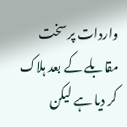واردات پر سخت مقابلے کے بعد ہلاک کر دیا ہے لیکن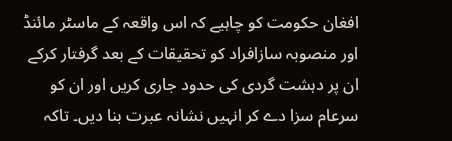افغان حکومت کو چاہیے کہ اس واقعہ کے ماسٹر مائنڈ اور منصوبہ سازافراد کو تحقیقات کے بعد گرفتار کرکے ان پر دہشت گردی کی حدود جاری کریں اور ان کو سرعام سزا دے کر انہیں نشانہ عبرت بنا دیں۔ تاکہ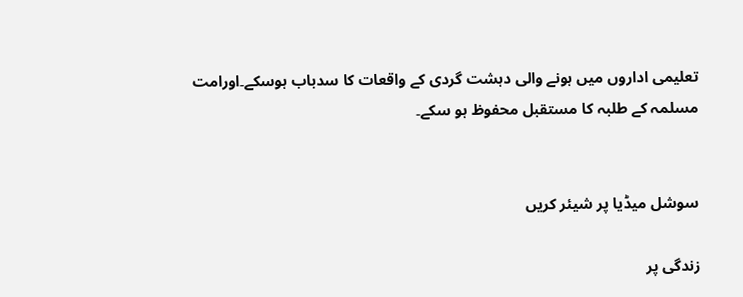تعلیمی اداروں میں ہونے والی دہشت گردی کے واقعات کا سدباب ہوسکے۔اورامت مسلمہ کے طلبہ کا مستقبل محفوظ ہو سکے۔


سوشل میڈیا پر شیئر کریں

زندگی پر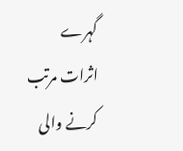گہرے اثرات مرتب کرنے والی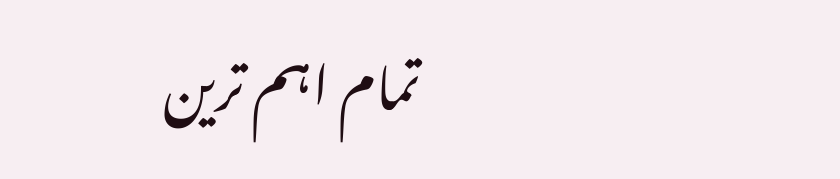تمام اہم ترین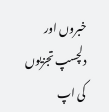خبروں اور دلچسپ تجزیوں کی اپ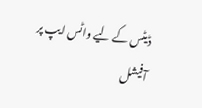ڈیٹس کے لیے واٹس ایپ پر آفیشل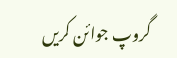گروپ جوائن کریں